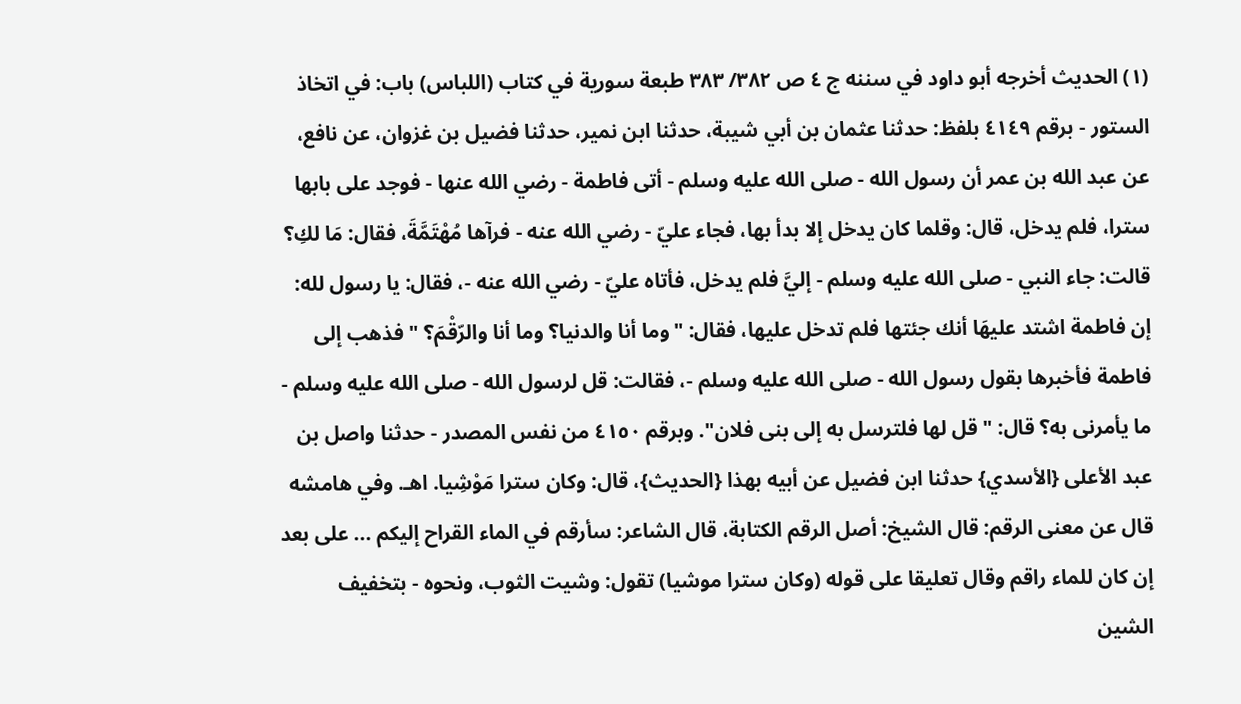(١) الحديث أخرجه أبو داود في سننه ج ٤ ص ٣٨٢/ ٣٨٣ طبعة سورية في كتاب (اللباس) باب: في اتخاذ الستور - برقم ٤١٤٩ بلفظ: حدثنا عثمان بن أبي شيبة، حدثنا ابن نمير، حدثنا فضيل بن غزوان، عن نافع، عن عبد الله بن عمر أن رسول الله - صلى الله عليه وسلم - أتى فاطمة - رضي الله عنها - فوجد على بابها سترا، فلم يدخل، قال: وقلما كان يدخل إلا بدأ بها، فجاء عليّ - رضي الله عنه - فرآها مُهْتَمَّةَ، فقال: مَا لكِ؟ قالت: جاء النبي - صلى الله عليه وسلم - إليَّ فلم يدخل، فأتاه عليّ - رضي الله عنه -، فقال: يا رسول لله: إن فاطمة اشتد عليهَا أنك جئتها فلم تدخل عليها، فقال: "وما أنا والدنيا؟ وما أنا والرّقْمَ؟ " فذهب إلى فاطمة فأخبرها بقول رسول الله - صلى الله عليه وسلم -، فقالت: قل لرسول الله - صلى الله عليه وسلم - ما يأمرنى به؟ قال: "قل لها فلترسل به إلى بنى فلان". وبرقم ٤١٥٠ من نفس المصدر - حدثنا واصل بن عبد الأعلى {الأسدي} حدثنا ابن فضيل عن أبيه بهذا {الحديث}، قال: وكان سترا مَوْشِيا. اهـ. وفي هامشه قال عن معنى الرقم: قال الشيخ: أصل الرقم الكتابة، قال الشاعر: سأرقم في الماء القراح إليكم ... على بعد إن كان للماء راقم وقال تعليقا على قوله (وكان سترا موشيا) تقول: وشيت الثوب، ونحوه - بتخفيف الشين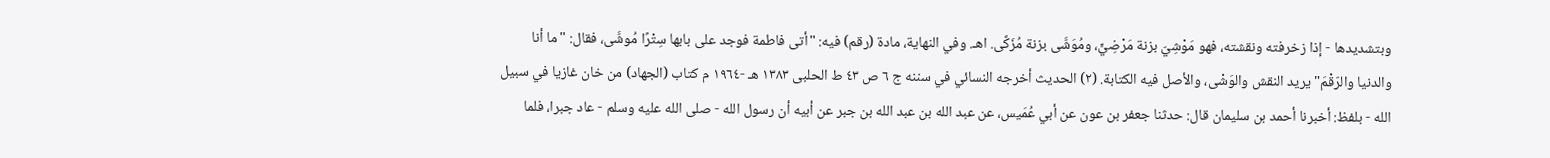وبتشديدها - إذا زخرفته ونقشته، فهو مَوْشِيّ بزنة مَرْضِيٍّ، ومُوَشَّى بزنة مُزَكَّى. اهـ. وفي النهاية، مادة (رقم) فيه: "أتى فاطمة فوجد على بابها سِتْرًا مُوشَّى، فقال: "ما أنا والدنيا والرّقْمَ" يريد النقش والوَشْى، والأصل فيه الكتابة. (٢) الحديث أخرجه النسائي في سننه ج ٦ ص ٤٣ ط الحلبى ١٣٨٣ هـ -١٩٦٤ م كتاب (الجهاد) من خان غازيا في سبيل الله - بلفظ: أخبرنا أحمد بن سليمان قال: حدثنا جعفر بن عون عن أبي عُمَيس، عن عبد الله بن عبد الله بن جبر عن أبيه أن رسول الله - صلى الله عليه وسلم - عاد جبرا، فلما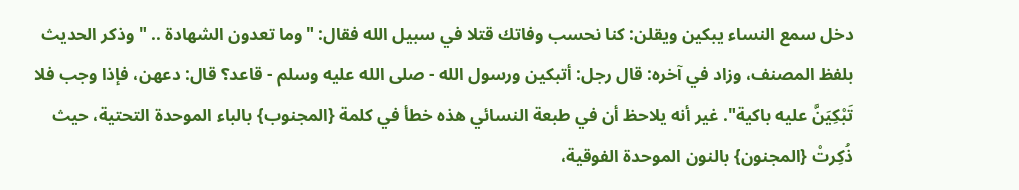دخل سمع النساء يبكين ويقلن: كنا نحسب وفاتك قتلا في سبيل الله فقال: "وما تعدون الشهادة .. " وذكر الحديث بلفظ المصنف، وزاد في آخره: قال رجل: أتبكين ورسول الله - صلى الله عليه وسلم - قاعد؟ قال: دعهن، فإذا وجب فلا تَبْكِيَنَّ عليه باكية". غير أنه يلاحظ أن في طبعة النسائي هذه خطأ في كلمة {المجنوب} بالباء الموحدة التحتية، حيث ذُكِرتْ {المجنون} بالنون الموحدة الفوقية،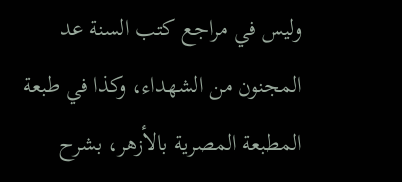وليس في مراجع كتب السنة عد المجنون من الشهداء، وكذا في طبعة المطبعة المصرية بالأزهر، بشرح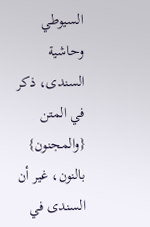السيوطي وحاشية السندى، ذكر في المتن {والمجنون} بالنون، غير أن السندى في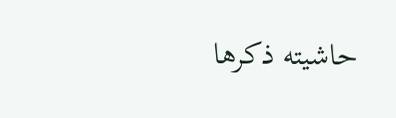حاشيته ذكرها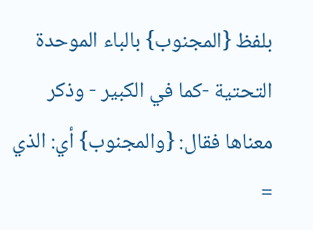بلفظ {المجنوب} بالباء الموحدة التحتية -كما في الكبير - وذكر معناها فقال: {والمجنوب} أي: الذي =